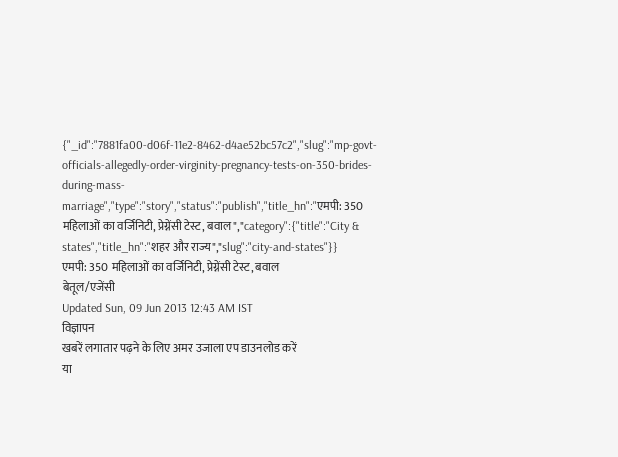{"_id":"7881fa00-d06f-11e2-8462-d4ae52bc57c2","slug":"mp-govt-officials-allegedly-order-virginity-pregnancy-tests-on-350-brides-during-mass-marriage","type":"story","status":"publish","title_hn":"एमपी: 350 महिलाओं का वर्जिनिटी, प्रेग्नेंसी टेस्ट, बवाल","category":{"title":"City & states","title_hn":"शहर और राज्य","slug":"city-and-states"}}
एमपी: 350 महिलाओं का वर्जिनिटी, प्रेग्नेंसी टेस्ट, बवाल
बेतूल/एजेंसी
Updated Sun, 09 Jun 2013 12:43 AM IST
विज्ञापन
खबरें लगातार पढ़ने के लिए अमर उजाला एप डाउनलोड करें
या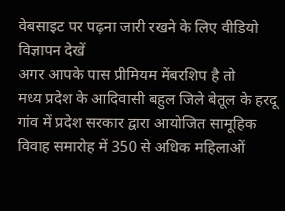वेबसाइट पर पढ़ना जारी रखने के लिए वीडियो विज्ञापन देखें
अगर आपके पास प्रीमियम मेंबरशिप है तो
मध्य प्रदेश के आदिवासी बहुल जिले बेतूल के हरदू गांव में प्रदेश सरकार द्वारा आयोजित सामूहिक विवाह समारोह में 350 से अधिक महिलाओं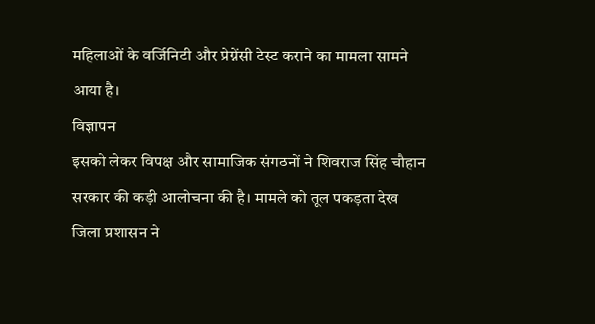महिलाओं के वर्जिनिटी और प्रेग्नेंसी टेस्ट कराने का मामला सामने आया है।
विज्ञापन
इसको लेकर विपक्ष और सामाजिक संगठनों ने शिवराज सिंह चौहान सरकार की कड़ी आलोचना की है। मामले को तूल पकड़ता देख जिला प्रशासन ने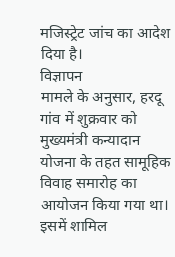मजिस्ट्रेट जांच का आदेश दिया है।
विज्ञापन
मामले के अनुसार, हरदू गांव में शुक्रवार को मुख्यमंत्री कन्यादान योजना के तहत सामूहिक विवाह समारोह का आयोजन किया गया था।
इसमें शामिल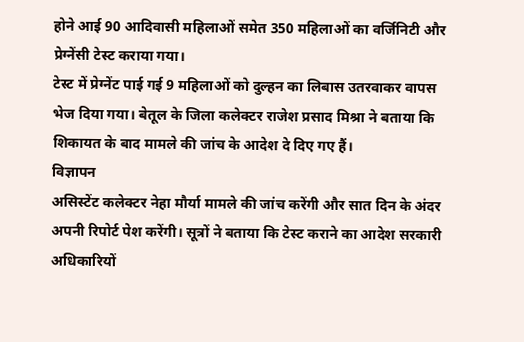होने आई 90 आदिवासी महिलाओं समेत 350 महिलाओं का वर्जिनिटी और प्रेग्नेंसी टेस्ट कराया गया।
टेस्ट में प्रेग्नेंट पाई गई 9 महिलाओं को दुल्हन का लिबास उतरवाकर वापस भेज दिया गया। बेतूल के जिला कलेक्टर राजेश प्रसाद मिश्रा ने बताया कि शिकायत के बाद मामले की जांच के आदेश दे दिए गए हैं।
विज्ञापन
असिस्टेंट कलेक्टर नेहा मौर्या मामले की जांच करेंगी और सात दिन के अंदर अपनी रिपोर्ट पेश करेंगी। सूत्रों ने बताया कि टेस्ट कराने का आदेश सरकारी अधिकारियों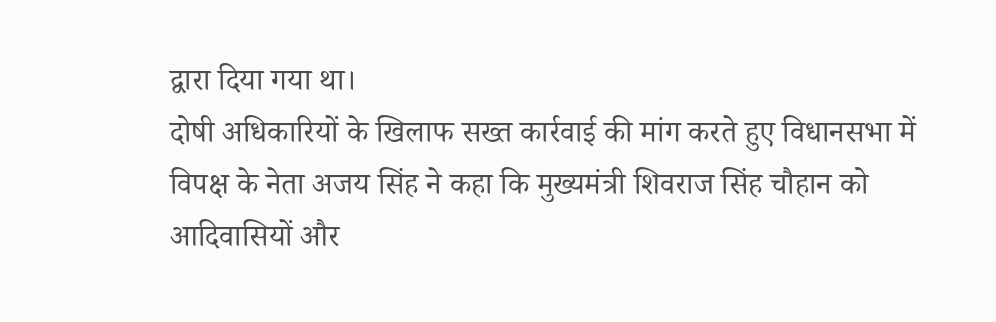द्वारा दिया गया था।
दोषी अधिकारियों के खिलाफ सख्त कार्रवाई की मांग करते हुए विधानसभा में विपक्ष के नेता अजय सिंह ने कहा कि मुख्यमंत्री शिवराज सिंह चौहान को आदिवासियों और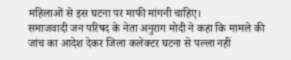महिलाओं से इस घटना पर माफी मांगनी चाहिए।
समाजवादी जन परिषद के नेता अनुराग मोदी ने कहा कि मामले की जांच का आदेश देकर जिला कलेक्टर घटना से पल्ला नहीं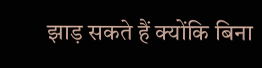झाड़ सकते हैं क्योंकि बिना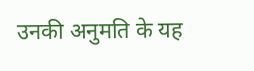उनकी अनुमति के यह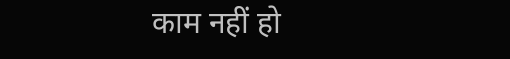काम नहीं हो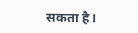सकता है।